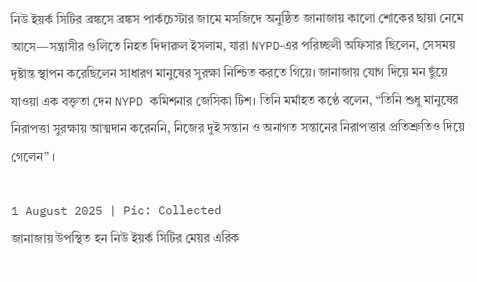নিউ ইয়র্ক সিটির ব্রঙ্কসে ব্রঙ্কস পার্কচেস্টার জামে মসজিদে অনুষ্ঠিত জানাজায় কালো শোকের ছায়া নেমে আসে—সন্ত্রাসীর গুলিতে নিহত দিদারুল ইসলাম, যারা NYPD‑এর পরিচ্ছলী অফিসার ছিলেন, সেসময় দৃষ্টান্ত স্থাপন করেছিলেন সাধারণ মানুষের সুরক্ষা নিশ্চিত করতে গিয়ে। জানাজায় যোগ দিয়ে মন ছুঁয়ে যাওয়া এক বক্তৃতা দেন NYPD কমিশনার জেসিকা টিশ। তিনি মর্মাহত কণ্ঠে বলেন, “তিনি শুধু মানুষের নিরাপত্তা সুরক্ষায় আত্মদান করেননি, নিজের দুই সন্তান ও অনাগত সন্তানের নিরাপত্তার প্রতিশ্রুতিও দিয়ে গেলেন” ।

1 August 2025 | Pic: Collected
জানাজায় উপস্থিত হন নিউ ইয়র্ক সিটির মেয়র এরিক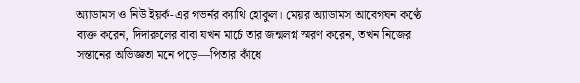অ্যাডামস ও নিউ ইয়র্ক-এর গভর্নর ক্যাথি হোকুল। মেয়র অ্যাডামস আবেগঘন কণ্ঠে ব্যক্ত করেন, দিদারুলের বাবা যখন মার্চে তার জন্মলগ্ন স্মরণ করেন, তখন নিজের সন্তানের অভিজ্ঞতা মনে পড়ে—পিতার কাঁধে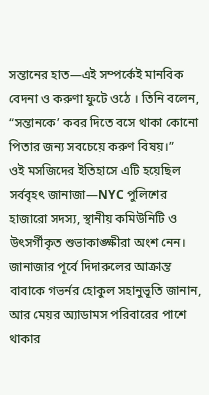সন্তানের হাত—এই সম্পর্কেই মানবিক বেদনা ও করুণা ফুটে ওঠে । তিনি বলেন, “সন্তানকে’ কবর দিতে বসে থাকা কোনো পিতার জন্য সবচেয়ে করুণ বিষয়।”
ওই মসজিদের ইতিহাসে এটি হয়েছিল সর্ববৃহৎ জানাজা—NYC পুলিশের হাজারো সদস্য, স্থানীয় কমিউনিটি ও উৎসর্গীকৃত শুভাকাঙ্ক্ষীরা অংশ নেন। জানাজার পূর্বে দিদারুলের আক্রান্ত বাবাকে গভর্নর হোকুল সহানুভূতি জানান, আর মেয়র অ্যাডামস পরিবারের পাশে থাকার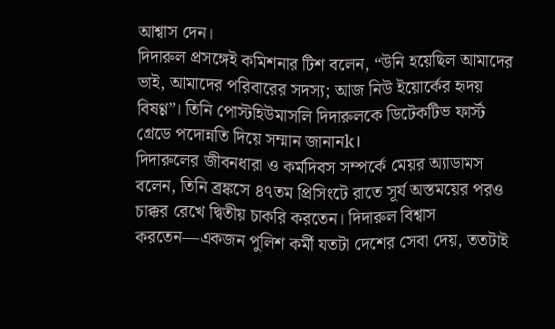আশ্বাস দেন।
দিদারুল প্রসঙ্গেই কমিশনার টিশ বলেন, “উনি হয়েছিল আমাদের ভাই, আমাদের পরিবারের সদস্য; আজ নিউ ইয়োর্কের হৃদয় বিষণ্ণ”। তিনি পোস্টহিউমাসলি দিদারুলকে ডিটেকটিভ ফার্স্ট গ্রেডে পদোন্নতি দিয়ে সম্মান জানানk।
দিদারুলের জীবনধারা ও কর্মদিবস সম্পর্কে মেয়র অ্যাডামস বলেন, তিনি ব্রঙ্কসে ৪৭তম প্রিসিংটে রাতে সূর্য অস্তময়ের পরও চাক্কর রেখে দ্বিতীয় চাকরি করতেন। দিদারুল বিশ্বাস করতেন—একজন পুলিশ কর্মী যতটা দেশের সেবা দেয়, ততটাই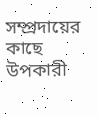সম্প্রদায়ের কাছে উপকারী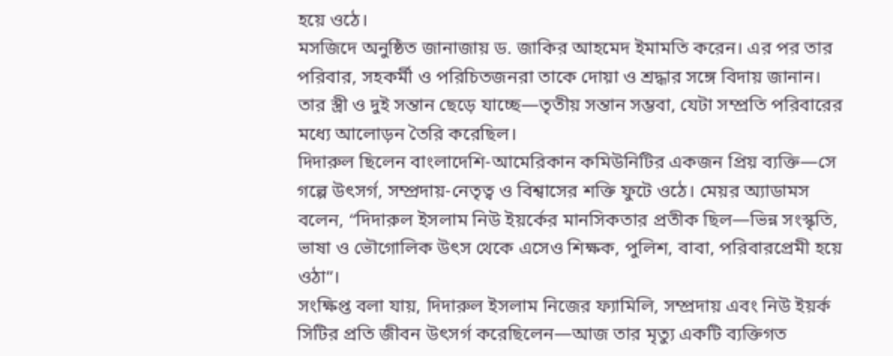হয়ে ওঠে।
মসজিদে অনুষ্ঠিত জানাজায় ড. জাকির আহমেদ ইমামতি করেন। এর পর তার পরিবার, সহকর্মী ও পরিচিতজনরা তাকে দোয়া ও শ্রদ্ধার সঙ্গে বিদায় জানান। তার স্ত্রী ও দুই সন্তান ছেড়ে যাচ্ছে—তৃতীয় সন্তান সম্ভবা, যেটা সম্প্রতি পরিবারের মধ্যে আলোড়ন তৈরি করেছিল।
দিদারুল ছিলেন বাংলাদেশি-আমেরিকান কমিউনিটির একজন প্রিয় ব্যক্তি—সে গল্পে উৎসর্গ, সম্প্রদায়-নেতৃত্ব ও বিশ্বাসের শক্তি ফুটে ওঠে। মেয়র অ্যাডামস বলেন, “দিদারুল ইসলাম নিউ ইয়র্কের মানসিকতার প্রতীক ছিল—ভিন্ন সংস্কৃতি, ভাষা ও ভৌগোলিক উৎস থেকে এসেও শিক্ষক, পুলিশ, বাবা, পরিবারপ্রেমী হয়ে ওঠা”।
সংক্ষিপ্ত বলা যায়, দিদারুল ইসলাম নিজের ফ্যামিলি, সম্প্রদায় এবং নিউ ইয়র্ক সিটির প্রতি জীবন উৎসর্গ করেছিলেন—আজ তার মৃত্যু একটি ব্যক্তিগত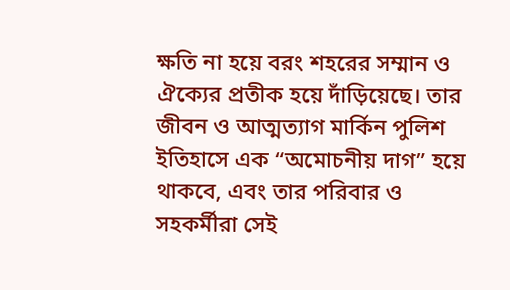ক্ষতি না হয়ে বরং শহরের সম্মান ও ঐক্যের প্রতীক হয়ে দাঁড়িয়েছে। তার জীবন ও আত্মত্যাগ মার্কিন পুলিশ ইতিহাসে এক “অমোচনীয় দাগ” হয়ে থাকবে, এবং তার পরিবার ও সহকর্মীরা সেই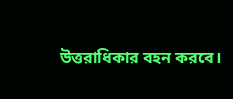উত্তরাধিকার বহন করবে।